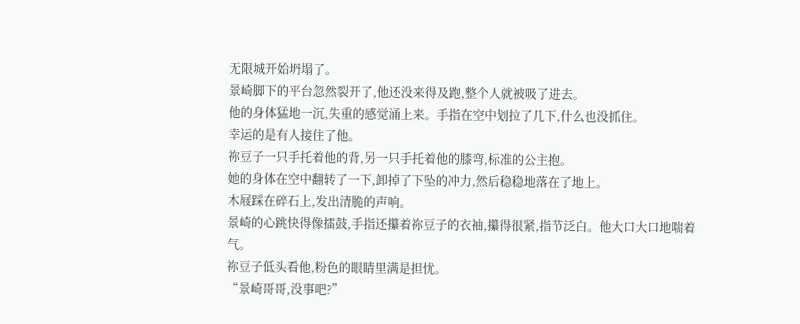无限城开始坍塌了。
景崎脚下的平台忽然裂开了,他还没来得及跑,整个人就被吸了进去。
他的身体猛地一沉,失重的感觉涌上来。手指在空中划拉了几下,什么也没抓住。
幸运的是有人接住了他。
祢豆子一只手托着他的背,另一只手托着他的膝弯,标准的公主抱。
她的身体在空中翻转了一下,卸掉了下坠的冲力,然后稳稳地落在了地上。
木屐踩在碎石上,发出清脆的声响。
景崎的心跳快得像擂鼓,手指还攥着祢豆子的衣袖,攥得很紧,指节泛白。他大口大口地喘着气。
祢豆子低头看他,粉色的眼睛里满是担忧。
“景崎哥哥,没事吧?”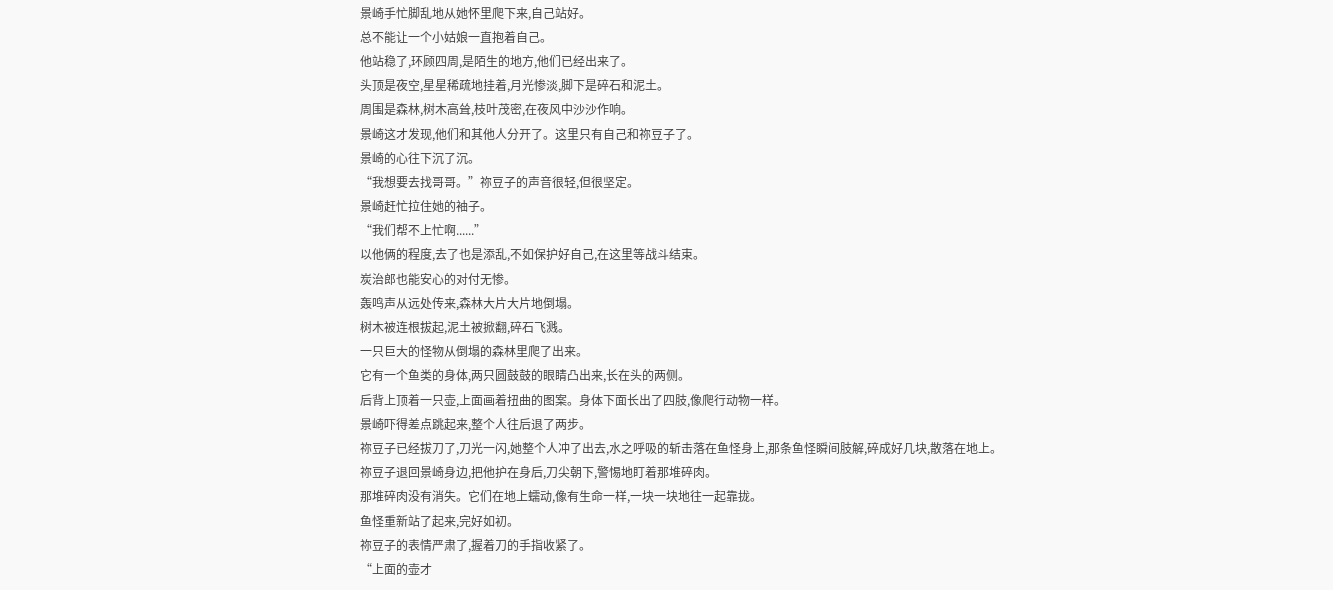景崎手忙脚乱地从她怀里爬下来,自己站好。
总不能让一个小姑娘一直抱着自己。
他站稳了,环顾四周,是陌生的地方,他们已经出来了。
头顶是夜空,星星稀疏地挂着,月光惨淡,脚下是碎石和泥土。
周围是森林,树木高耸,枝叶茂密,在夜风中沙沙作响。
景崎这才发现,他们和其他人分开了。这里只有自己和祢豆子了。
景崎的心往下沉了沉。
“我想要去找哥哥。”祢豆子的声音很轻,但很坚定。
景崎赶忙拉住她的袖子。
“我们帮不上忙啊......”
以他俩的程度,去了也是添乱,不如保护好自己,在这里等战斗结束。
炭治郎也能安心的对付无惨。
轰鸣声从远处传来,森林大片大片地倒塌。
树木被连根拔起,泥土被掀翻,碎石飞溅。
一只巨大的怪物从倒塌的森林里爬了出来。
它有一个鱼类的身体,两只圆鼓鼓的眼睛凸出来,长在头的两侧。
后背上顶着一只壶,上面画着扭曲的图案。身体下面长出了四肢,像爬行动物一样。
景崎吓得差点跳起来,整个人往后退了两步。
祢豆子已经拔刀了,刀光一闪,她整个人冲了出去,水之呼吸的斩击落在鱼怪身上,那条鱼怪瞬间肢解,碎成好几块,散落在地上。
祢豆子退回景崎身边,把他护在身后,刀尖朝下,警惕地盯着那堆碎肉。
那堆碎肉没有消失。它们在地上蠕动,像有生命一样,一块一块地往一起靠拢。
鱼怪重新站了起来,完好如初。
祢豆子的表情严肃了,握着刀的手指收紧了。
“上面的壶才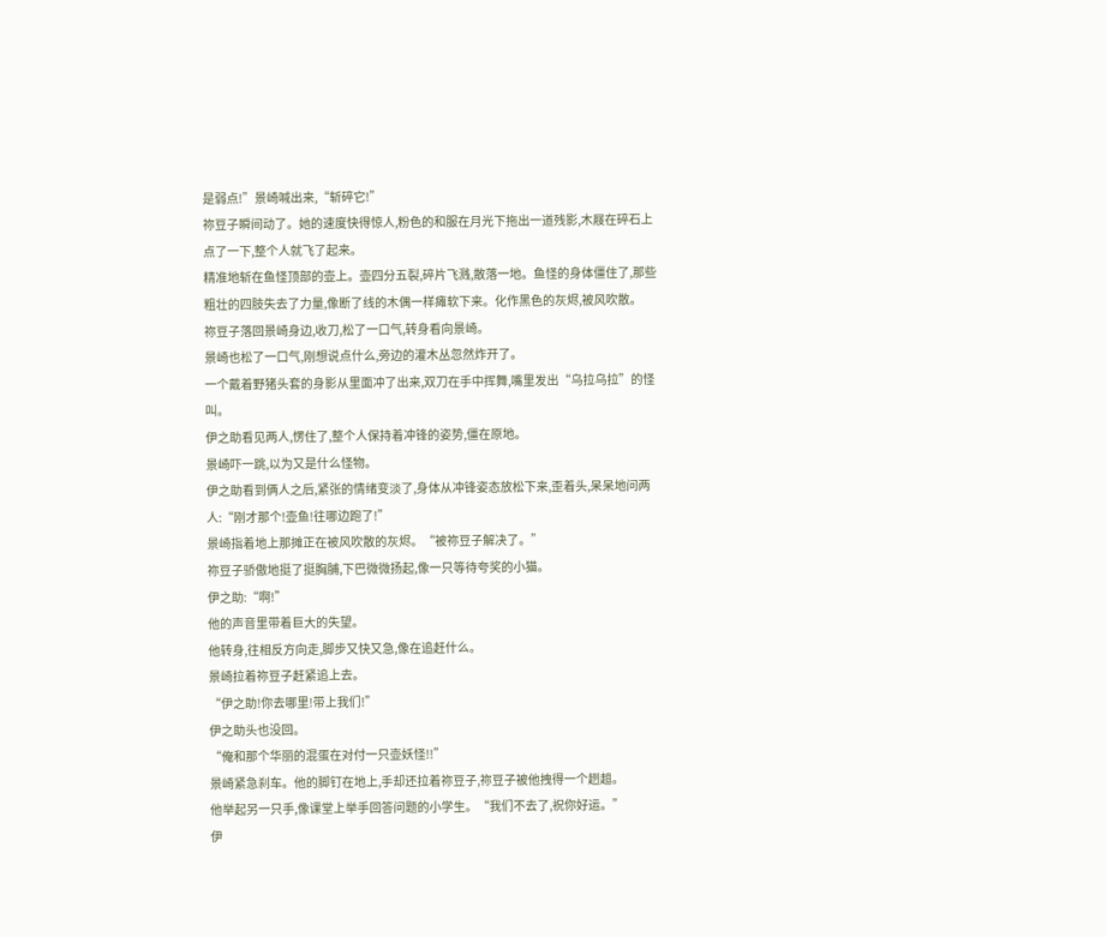是弱点!”景崎喊出来,“斩碎它!”
祢豆子瞬间动了。她的速度快得惊人,粉色的和服在月光下拖出一道残影,木屐在碎石上点了一下,整个人就飞了起来。
精准地斩在鱼怪顶部的壶上。壶四分五裂,碎片飞溅,散落一地。鱼怪的身体僵住了,那些粗壮的四肢失去了力量,像断了线的木偶一样瘫软下来。化作黑色的灰烬,被风吹散。
祢豆子落回景崎身边,收刀,松了一口气,转身看向景崎。
景崎也松了一口气,刚想说点什么,旁边的灌木丛忽然炸开了。
一个戴着野猪头套的身影从里面冲了出来,双刀在手中挥舞,嘴里发出“乌拉乌拉”的怪叫。
伊之助看见两人,愣住了,整个人保持着冲锋的姿势,僵在原地。
景崎吓一跳,以为又是什么怪物。
伊之助看到俩人之后,紧张的情绪变淡了,身体从冲锋姿态放松下来,歪着头,呆呆地问两人:“刚才那个!壶鱼!往哪边跑了!”
景崎指着地上那摊正在被风吹散的灰烬。“被祢豆子解决了。”
祢豆子骄傲地挺了挺胸脯,下巴微微扬起,像一只等待夸奖的小猫。
伊之助:“啊!”
他的声音里带着巨大的失望。
他转身,往相反方向走,脚步又快又急,像在追赶什么。
景崎拉着祢豆子赶紧追上去。
“伊之助!你去哪里!带上我们!”
伊之助头也没回。
“俺和那个华丽的混蛋在对付一只壶妖怪!!”
景崎紧急刹车。他的脚钉在地上,手却还拉着祢豆子,祢豆子被他拽得一个趔趄。
他举起另一只手,像课堂上举手回答问题的小学生。“我们不去了,祝你好运。”
伊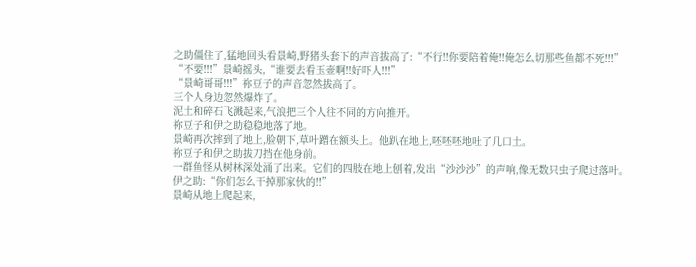之助僵住了,猛地回头看景崎,野猪头套下的声音拔高了:“不行!!你要陪着俺!!俺怎么切那些鱼都不死!!!”
“不要!!!”景崎摇头,“谁要去看玉壶啊!!好吓人!!!”
“景崎哥哥!!!”祢豆子的声音忽然拔高了。
三个人身边忽然爆炸了。
泥土和碎石飞溅起来,气浪把三个人往不同的方向推开。
祢豆子和伊之助稳稳地落了地。
景崎再次摔到了地上,脸朝下,草叶蹭在额头上。他趴在地上,呸呸呸地吐了几口土。
祢豆子和伊之助拔刀挡在他身前。
一群鱼怪从树林深处涌了出来。它们的四肢在地上刨着,发出“沙沙沙”的声响,像无数只虫子爬过落叶。
伊之助:“你们怎么干掉那家伙的!!”
景崎从地上爬起来,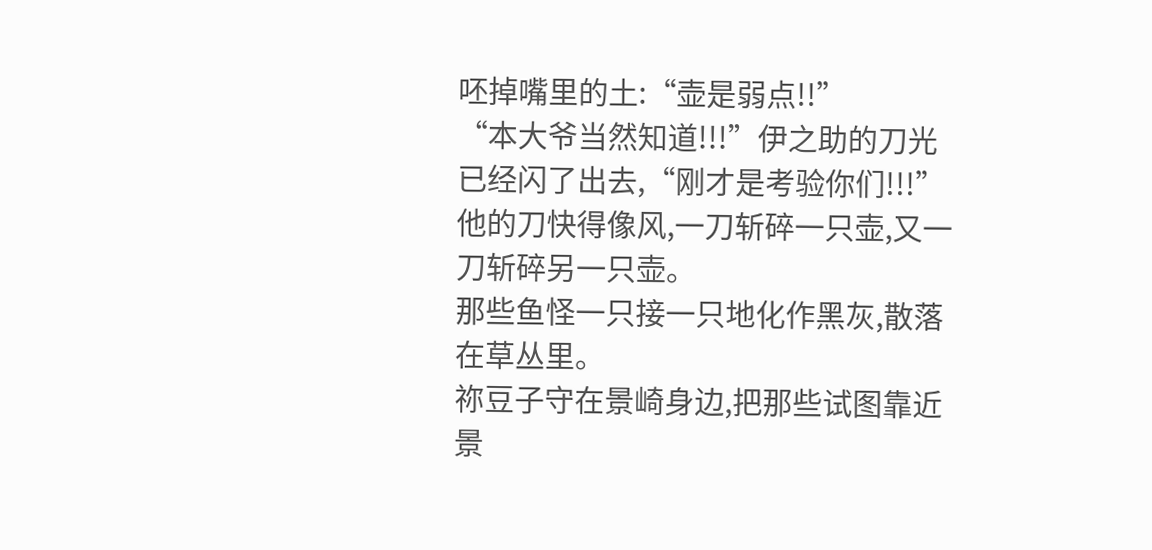呸掉嘴里的土:“壶是弱点!!”
“本大爷当然知道!!!”伊之助的刀光已经闪了出去,“刚才是考验你们!!!”
他的刀快得像风,一刀斩碎一只壶,又一刀斩碎另一只壶。
那些鱼怪一只接一只地化作黑灰,散落在草丛里。
祢豆子守在景崎身边,把那些试图靠近景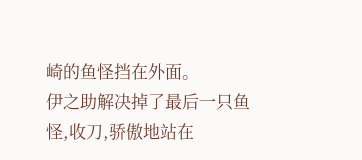崎的鱼怪挡在外面。
伊之助解决掉了最后一只鱼怪,收刀,骄傲地站在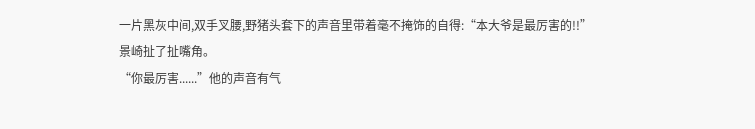一片黑灰中间,双手叉腰,野猪头套下的声音里带着毫不掩饰的自得:“本大爷是最厉害的!!”
景崎扯了扯嘴角。
“你最厉害......”他的声音有气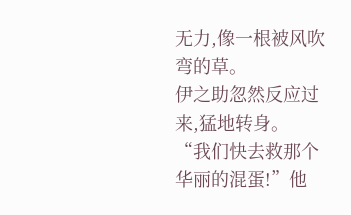无力,像一根被风吹弯的草。
伊之助忽然反应过来,猛地转身。
“我们快去救那个华丽的混蛋!”他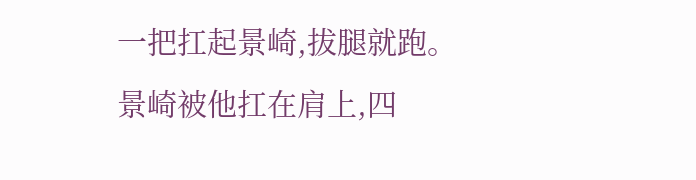一把扛起景崎,拔腿就跑。
景崎被他扛在肩上,四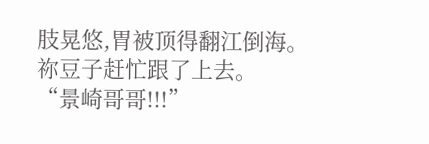肢晃悠,胃被顶得翻江倒海。
祢豆子赶忙跟了上去。
“景崎哥哥!!!”